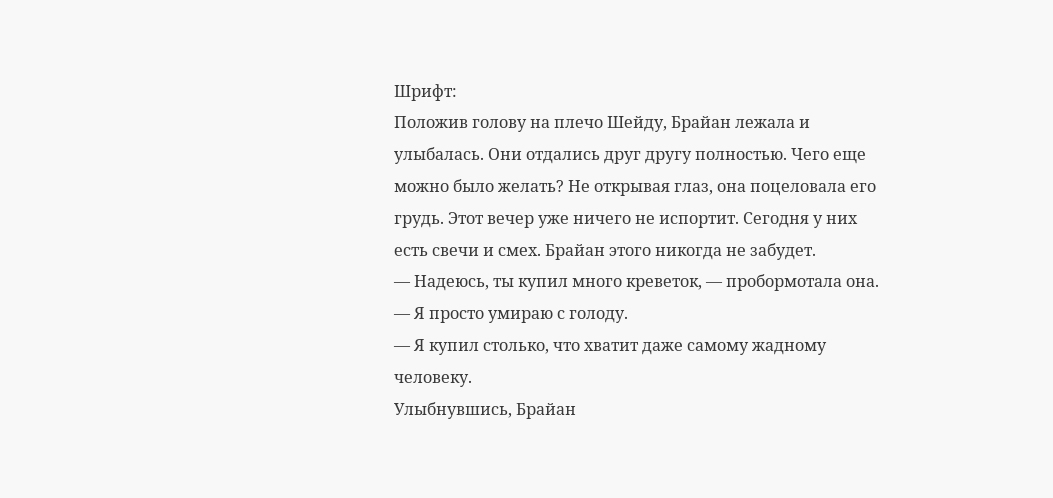Шрифт:
Положив голову на плечо Шейду, Брайан лежала и улыбалась. Они отдались друг другу полностью. Чего еще можно было желать? Не открывая глаз, она поцеловала его грудь. Этот вечер уже ничего не испортит. Сегодня у них есть свечи и смех. Брайан этого никогда не забудет.
— Надеюсь, ты купил много креветок, — пробормотала она. — Я просто умираю с голоду.
— Я купил столько, что хватит даже самому жадному человеку.
Улыбнувшись, Брайан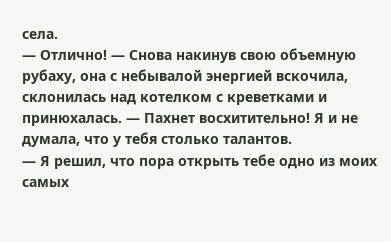села.
— Отлично! — Снова накинув свою объемную рубаху, она с небывалой энергией вскочила, склонилась над котелком с креветками и принюхалась. — Пахнет восхитительно! Я и не думала, что у тебя столько талантов.
— Я решил, что пора открыть тебе одно из моих самых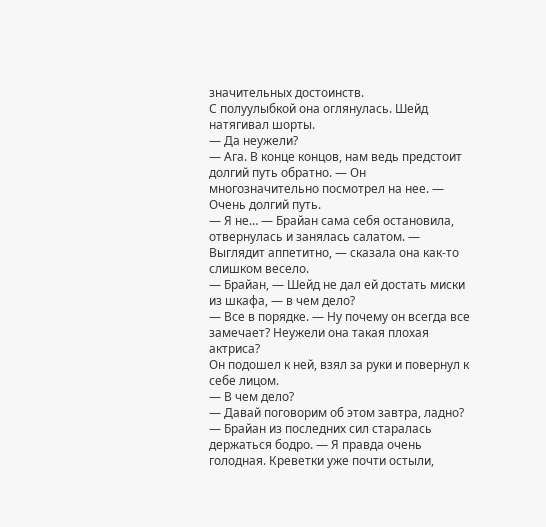значительных достоинств.
С полуулыбкой она оглянулась. Шейд натягивал шорты.
— Да неужели?
— Ага. В конце концов, нам ведь предстоит долгий путь обратно. — Он многозначительно посмотрел на нее. — Очень долгий путь.
— Я не… — Брайан сама себя остановила, отвернулась и занялась салатом. — Выглядит аппетитно, — сказала она как-то слишком весело.
— Брайан, — Шейд не дал ей достать миски из шкафа, — в чем дело?
— Все в порядке. — Ну почему он всегда все замечает? Неужели она такая плохая актриса?
Он подошел к ней, взял за руки и повернул к себе лицом.
— В чем дело?
— Давай поговорим об этом завтра, ладно? — Брайан из последних сил старалась держаться бодро. — Я правда очень голодная. Креветки уже почти остыли,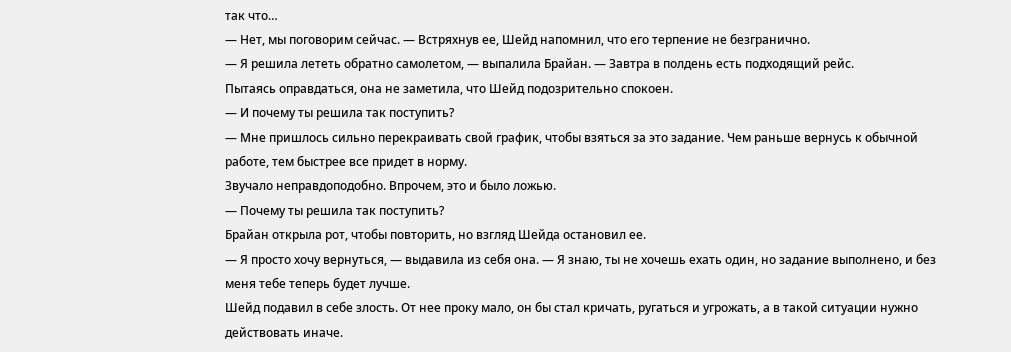так что…
— Нет, мы поговорим сейчас. — Встряхнув ее, Шейд напомнил, что его терпение не безгранично.
— Я решила лететь обратно самолетом, — выпалила Брайан. — Завтра в полдень есть подходящий рейс.
Пытаясь оправдаться, она не заметила, что Шейд подозрительно спокоен.
— И почему ты решила так поступить?
— Мне пришлось сильно перекраивать свой график, чтобы взяться за это задание. Чем раньше вернусь к обычной работе, тем быстрее все придет в норму.
Звучало неправдоподобно. Впрочем, это и было ложью.
— Почему ты решила так поступить?
Брайан открыла рот, чтобы повторить, но взгляд Шейда остановил ее.
— Я просто хочу вернуться, — выдавила из себя она. — Я знаю, ты не хочешь ехать один, но задание выполнено, и без меня тебе теперь будет лучше.
Шейд подавил в себе злость. От нее проку мало, он бы стал кричать, ругаться и угрожать, а в такой ситуации нужно действовать иначе.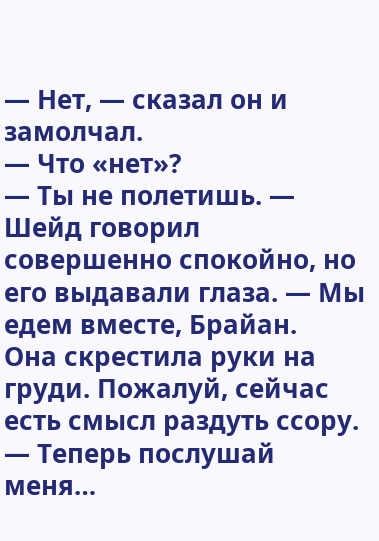— Нет, — сказал он и замолчал.
— Что «нет»?
— Ты не полетишь. — Шейд говорил совершенно спокойно, но его выдавали глаза. — Мы едем вместе, Брайан.
Она скрестила руки на груди. Пожалуй, сейчас есть смысл раздуть ссору.
— Теперь послушай меня…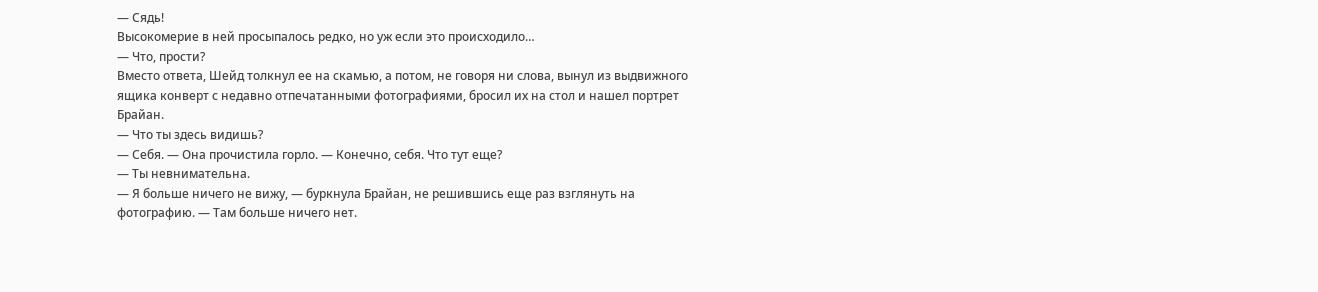— Сядь!
Высокомерие в ней просыпалось редко, но уж если это происходило…
— Что, прости?
Вместо ответа, Шейд толкнул ее на скамью, а потом, не говоря ни слова, вынул из выдвижного ящика конверт с недавно отпечатанными фотографиями, бросил их на стол и нашел портрет Брайан.
— Что ты здесь видишь?
— Себя. — Она прочистила горло. — Конечно, себя. Что тут еще?
— Ты невнимательна.
— Я больше ничего не вижу, — буркнула Брайан, не решившись еще раз взглянуть на фотографию. — Там больше ничего нет.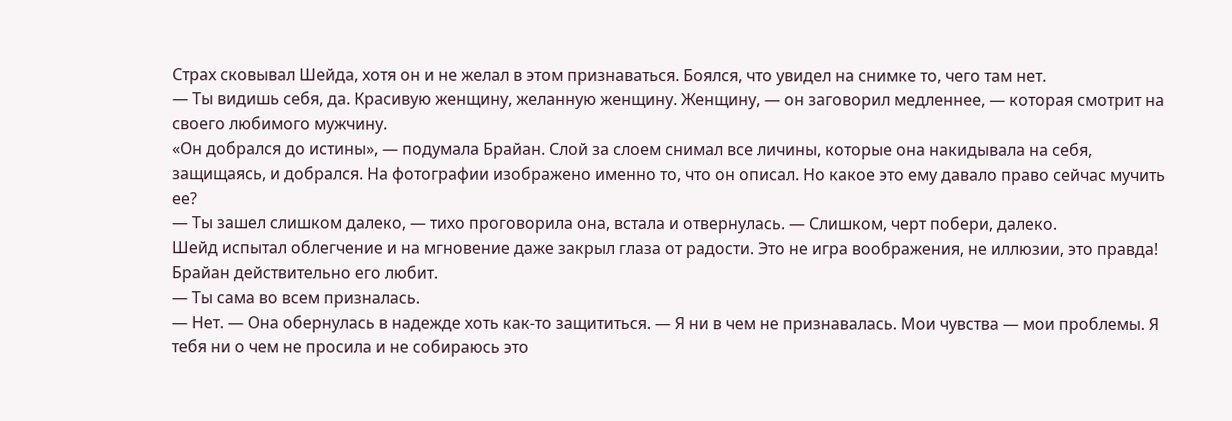Страх сковывал Шейда, хотя он и не желал в этом признаваться. Боялся, что увидел на снимке то, чего там нет.
— Ты видишь себя, да. Красивую женщину, желанную женщину. Женщину, — он заговорил медленнее, — которая смотрит на своего любимого мужчину.
«Он добрался до истины», — подумала Брайан. Слой за слоем снимал все личины, которые она накидывала на себя, защищаясь, и добрался. На фотографии изображено именно то, что он описал. Но какое это ему давало право сейчас мучить ее?
— Ты зашел слишком далеко, — тихо проговорила она, встала и отвернулась. — Слишком, черт побери, далеко.
Шейд испытал облегчение и на мгновение даже закрыл глаза от радости. Это не игра воображения, не иллюзии, это правда! Брайан действительно его любит.
— Ты сама во всем призналась.
— Нет. — Она обернулась в надежде хоть как-то защититься. — Я ни в чем не признавалась. Мои чувства — мои проблемы. Я тебя ни о чем не просила и не собираюсь это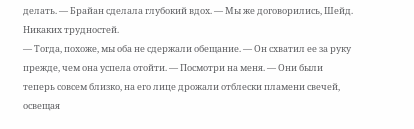делать. — Брайан сделала глубокий вдох. — Мы же договорились, Шейд. Никаких трудностей.
— Тогда, похоже, мы оба не сдержали обещание. — Он схватил ее за руку прежде, чем она успела отойти. — Посмотри на меня. — Они были теперь совсем близко, на его лице дрожали отблески пламени свечей, освещая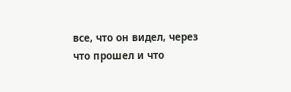все, что он видел, через что прошел и что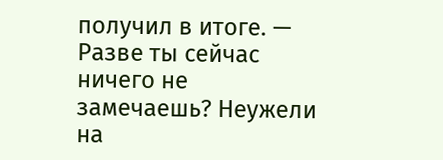получил в итоге. — Разве ты сейчас ничего не замечаешь? Неужели на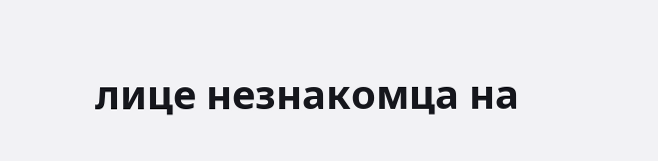лице незнакомца на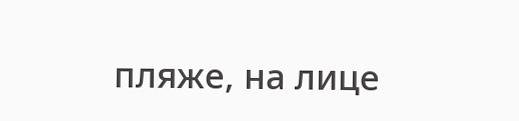пляже, на лице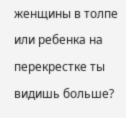женщины в толпе или ребенка на перекрестке ты видишь больше?